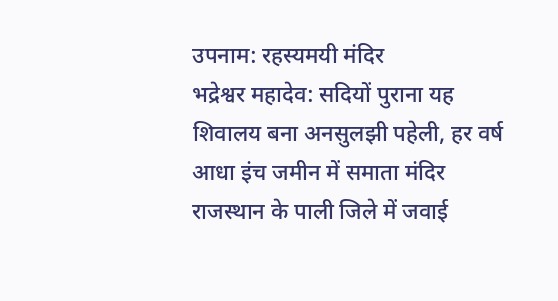उपनाम: रहस्यमयी मंदिर
भद्रेश्वर महादेव: सदियों पुराना यह शिवालय बना अनसुलझी पहेली, हर वर्ष आधा इंच जमीन में समाता मंदिर
राजस्थान के पाली जिले में जवाई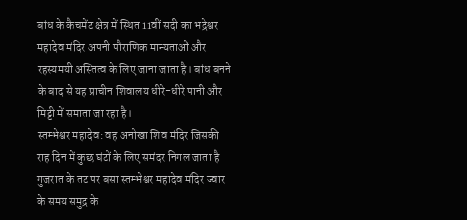बांध के कैचमेंट क्षेत्र में स्थित 11वीं सदी का भद्रेश्वर महादेव मंदिर अपनी पौराणिक मान्यताओं और रहस्यमयी अस्तित्व के लिए जाना जाता है। बांध बनने के बाद से यह प्राचीन शिवालय धीरे-धीरे पानी और मिट्टी में समाता जा रहा है।
स्तम्भेश्वर महादेव: वह अनोखा शिव मंदिर जिसकी राह दिन में कुछ घंटों के लिए समंदर निगल जाता है
गुजरात के तट पर बसा स्तम्भेश्वर महादेव मंदिर ज्वार के समय समुद्र के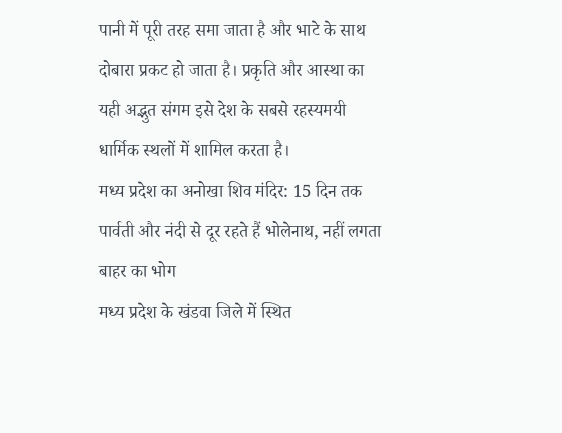पानी में पूरी तरह समा जाता है और भाटे के साथ दोबारा प्रकट हो जाता है। प्रकृति और आस्था का यही अद्भुत संगम इसे देश के सबसे रहस्यमयी धार्मिक स्थलों में शामिल करता है।
मध्य प्रदेश का अनोखा शिव मंदिर: 15 दिन तक पार्वती और नंदी से दूर रहते हैं भोलेनाथ, नहीं लगता बाहर का भोग
मध्य प्रदेश के खंडवा जिले में स्थित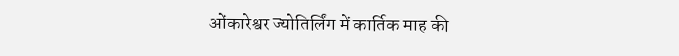ओंकारेश्वर ज्योतिर्लिंग में कार्तिक माह की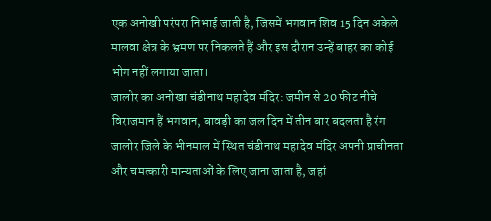एक अनोखी परंपरा निभाई जाती है, जिसमें भगवान शिव 15 दिन अकेले मालवा क्षेत्र के भ्रमण पर निकलते हैं और इस दौरान उन्हें बाहर का कोई भोग नहीं लगाया जाता।
जालोर का अनोखा चंडीनाथ महादेव मंदिर: जमीन से 20 फीट नीचे विराजमान हैं भगवान, बावड़ी का जल दिन में तीन बार बदलता है रंग
जालोर जिले के भीनमाल में स्थित चंडीनाथ महादेव मंदिर अपनी प्राचीनता और चमत्कारी मान्यताओं के लिए जाना जाता है, जहां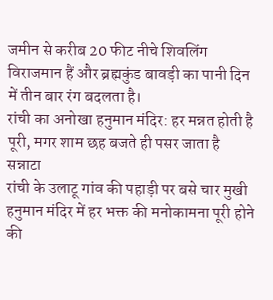जमीन से करीब 20 फीट नीचे शिवलिंग विराजमान हैं और ब्रह्मकुंड बावड़ी का पानी दिन में तीन बार रंग बदलता है।
रांची का अनोखा हनुमान मंदिर: हर मन्नत होती है पूरी, मगर शाम छह बजते ही पसर जाता है सन्नाटा
रांची के उलाटू गांव की पहाड़ी पर बसे चार मुखी हनुमान मंदिर में हर भक्त की मनोकामना पूरी होने की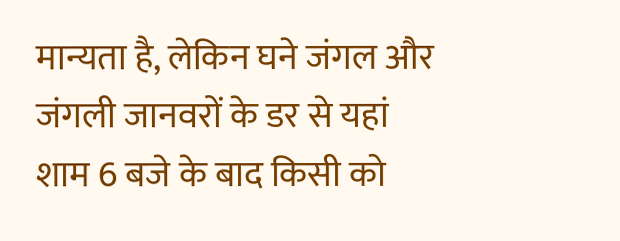मान्यता है, लेकिन घने जंगल और जंगली जानवरों के डर से यहां शाम 6 बजे के बाद किसी को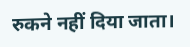रुकने नहीं दिया जाता।